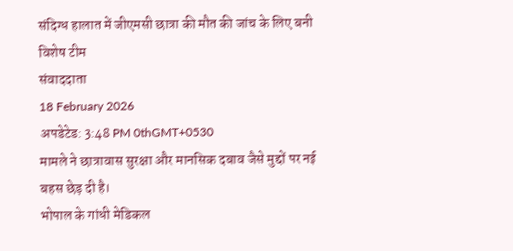संदिग्ध हालात में जीएमसी छात्रा की मौत की जांच के लिए बनी विशेष टीम
संवाददाता
18 February 2026
अपडेटेड: 3:48 PM 0thGMT+0530
मामले ने छात्रावास सुरक्षा और मानसिक दबाव जैसे मुद्दों पर नई बहस छेड़ दी है।
भोपाल के गांधी मेडिकल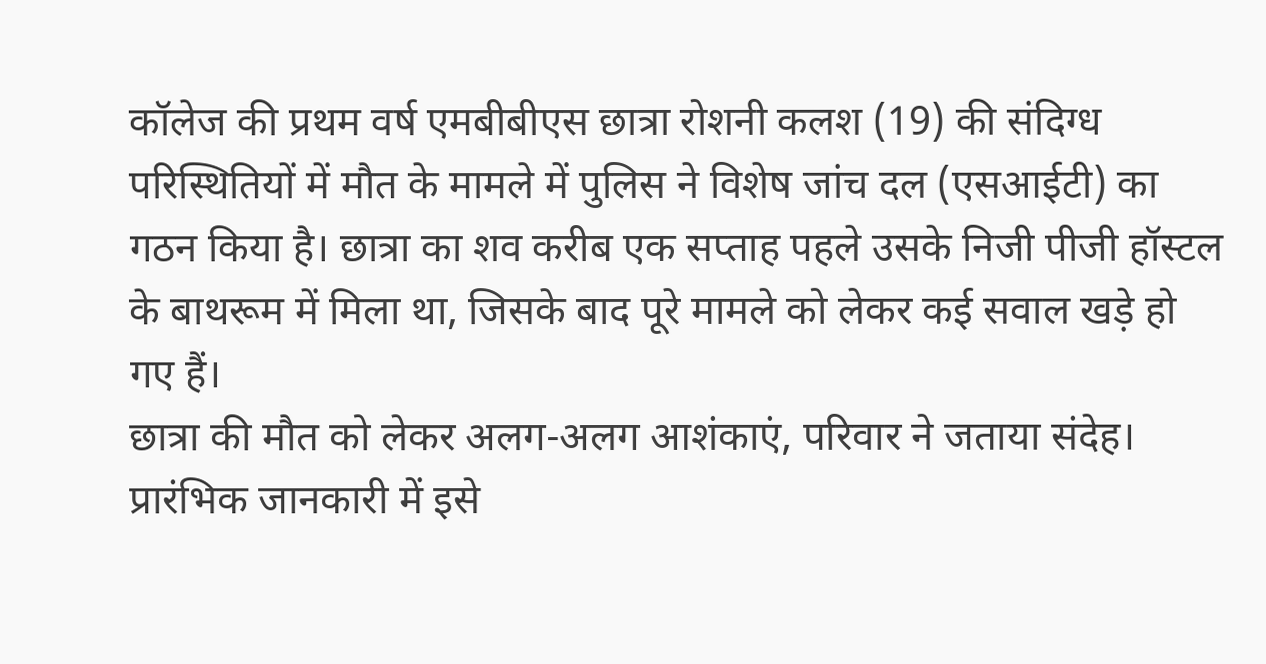कॉलेज की प्रथम वर्ष एमबीबीएस छात्रा रोशनी कलश (19) की संदिग्ध परिस्थितियों में मौत के मामले में पुलिस ने विशेष जांच दल (एसआईटी) का गठन किया है। छात्रा का शव करीब एक सप्ताह पहले उसके निजी पीजी हॉस्टल के बाथरूम में मिला था, जिसके बाद पूरे मामले को लेकर कई सवाल खड़े हो गए हैं।
छात्रा की मौत को लेकर अलग-अलग आशंकाएं, परिवार ने जताया संदेह।
प्रारंभिक जानकारी में इसे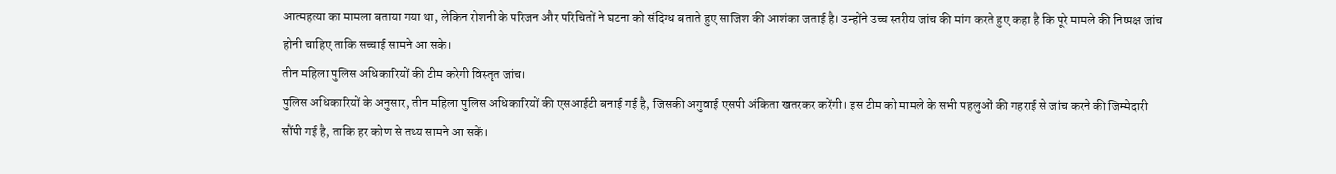आत्महत्या का मामला बताया गया था, लेकिन रोशनी के परिजन और परिचितों ने घटना को संदिग्ध बताते हुए साजिश की आशंका जताई है। उन्होंने उच्च स्तरीय जांच की मांग करते हुए कहा है कि पूरे मामले की निष्पक्ष जांच होनी चाहिए ताकि सच्चाई सामने आ सके।
तीन महिला पुलिस अधिकारियों की टीम करेगी विस्तृत जांच।
पुलिस अधिकारियों के अनुसार, तीन महिला पुलिस अधिकारियों की एसआईटी बनाई गई है, जिसकी अगुवाई एसपी अंकिता खतरकर करेंगी। इस टीम को मामले के सभी पहलुओं की गहराई से जांच करने की जिम्मेदारी सौंपी गई है, ताकि हर कोण से तथ्य सामने आ सकें।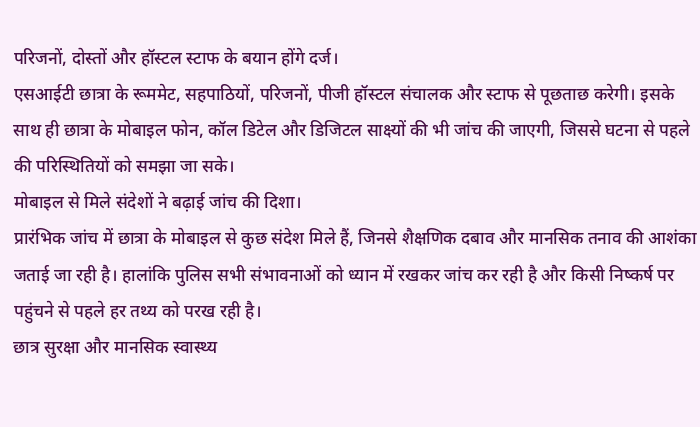परिजनों, दोस्तों और हॉस्टल स्टाफ के बयान होंगे दर्ज।
एसआईटी छात्रा के रूममेट, सहपाठियों, परिजनों, पीजी हॉस्टल संचालक और स्टाफ से पूछताछ करेगी। इसके साथ ही छात्रा के मोबाइल फोन, कॉल डिटेल और डिजिटल साक्ष्यों की भी जांच की जाएगी, जिससे घटना से पहले की परिस्थितियों को समझा जा सके।
मोबाइल से मिले संदेशों ने बढ़ाई जांच की दिशा।
प्रारंभिक जांच में छात्रा के मोबाइल से कुछ संदेश मिले हैं, जिनसे शैक्षणिक दबाव और मानसिक तनाव की आशंका जताई जा रही है। हालांकि पुलिस सभी संभावनाओं को ध्यान में रखकर जांच कर रही है और किसी निष्कर्ष पर पहुंचने से पहले हर तथ्य को परख रही है।
छात्र सुरक्षा और मानसिक स्वास्थ्य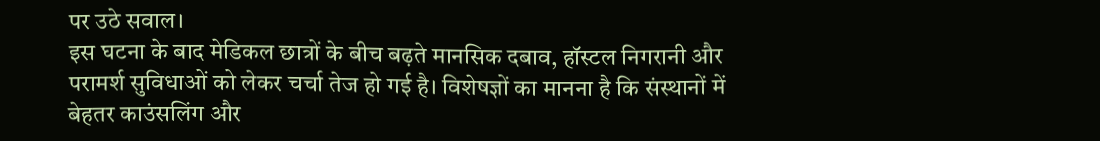पर उठे सवाल।
इस घटना के बाद मेडिकल छात्रों के बीच बढ़ते मानसिक दबाव, हॉस्टल निगरानी और परामर्श सुविधाओं को लेकर चर्चा तेज हो गई है। विशेषज्ञों का मानना है कि संस्थानों में बेहतर काउंसलिंग और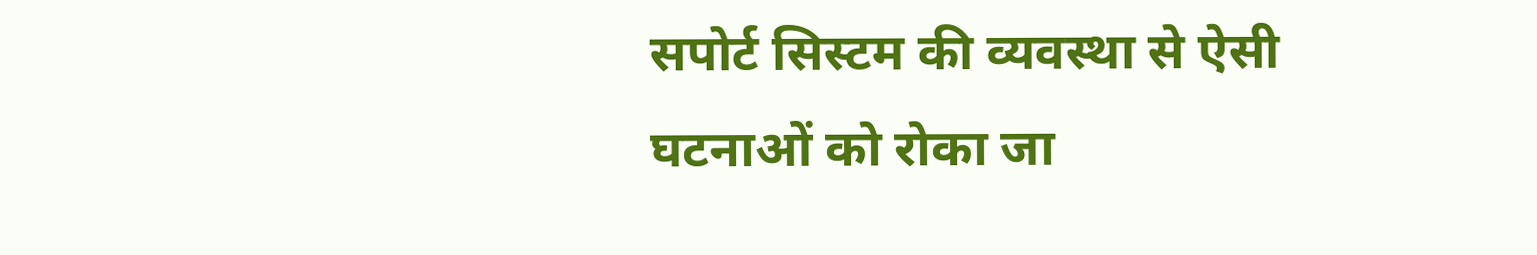सपोर्ट सिस्टम की व्यवस्था से ऐसी घटनाओं को रोका जा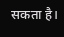सकता है।